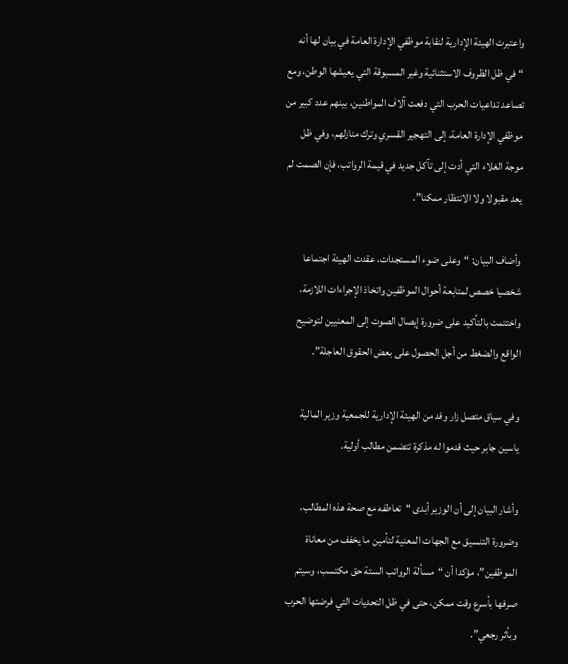واعتبرت الهيئة الإدارية لنقابة موظفي الإدارة العامة في بيان لها أنه “في ظل الظروف الاستثنائية وغير المسبوقة التي يعيشها الوطن، ومع تصاعد تداعيات الحرب التي دفعت آلاف المواطنين، بينهم عدد كبير من موظفي الإدارة العامة، إلى التهجير القسري وترك منازلهم، وفي ظل موجة الغلاء التي أدت إلى تآكل جديد في قيمة الرواتب، فإن الصمت لم يعد مقبولا ولا الانتظار ممكنا”.

وأضاف البيان: “وعلى ضوء المستجدات، عقدت الهيئة اجتماعا شخصيا خصص لمتابعة أحوال الموظفين واتخاذ الإجراءات اللازمة، واختتمت بالتأكيد على ضرورة إيصال الصوت إلى المعنيين لتوضيح الواقع والضغط من أجل الحصول على بعض الحقوق العاجلة”.

وفي سياق متصل زار وفد من الهيئة الإدارية للجمعية وزير المالية ياسين جابر حيث قدموا له مذكرة تتضمن مطالب أولية.

وأشار البيان إلى أن الوزير أبدى “تعاطفه مع صحة هذه المطالب، وضرورة التنسيق مع الجهات المعنية لتأمين ما يخفف من معاناة الموظفين”، مؤكدا أن “مسألة الرواتب الستة حق مكتسب، وسيتم صرفها بأسرع وقت ممكن، حتى في ظل التحديات التي فرضتها الحرب وبأثر رجعي”.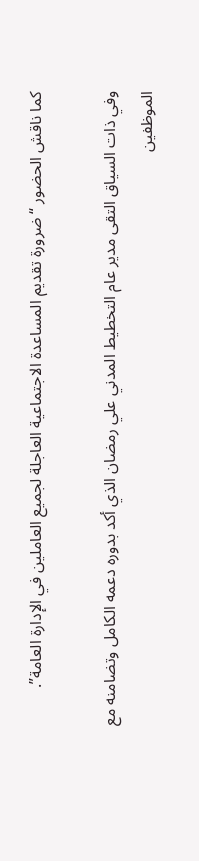كما ناقش الحضور “ضرورة تقديم المساعدة الاجتماعية العاجلة لجميع العاملين في الإدارة العامة”.

وفي ذات السياق التقى مدير عام التخطيط المدني علي رمضان الذي أكد بدوره دعمه الكامل وتضامنه مع الموظفين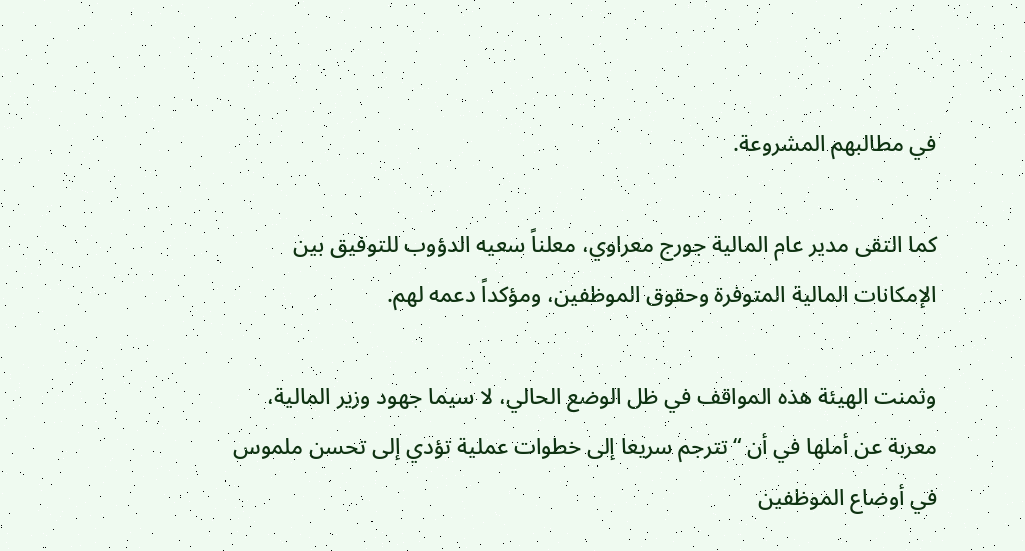في مطالبهم المشروعة.

كما التقى مدير عام المالية جورج معراوي، معلناً سعيه الدؤوب للتوفيق بين الإمكانات المالية المتوفرة وحقوق الموظفين، ومؤكداً دعمه لهم.

وثمنت الهيئة هذه المواقف في ظل الوضع الحالي، لا سيما جهود وزير المالية، معربة عن أملها في أن “تترجم سريعا إلى خطوات عملية تؤدي إلى تحسن ملموس في أوضاع الموظفين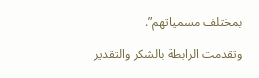بمختلف مسمياتهم”.

وتقدمت الرابطة بالشكر والتقدير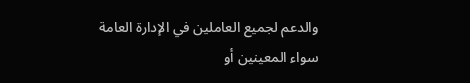والدعم لجميع العاملين في الإدارة العامة سواء المعينين أو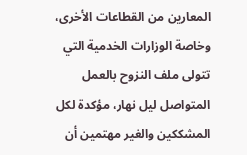المعارين من القطاعات الأخرى، وخاصة الوزارات الخدمية التي تتولى ملف النزوح بالعمل المتواصل ليل نهار، مؤكدة لكل المشككين والغير مهتمين أن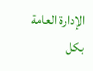الإدارة العامة بكل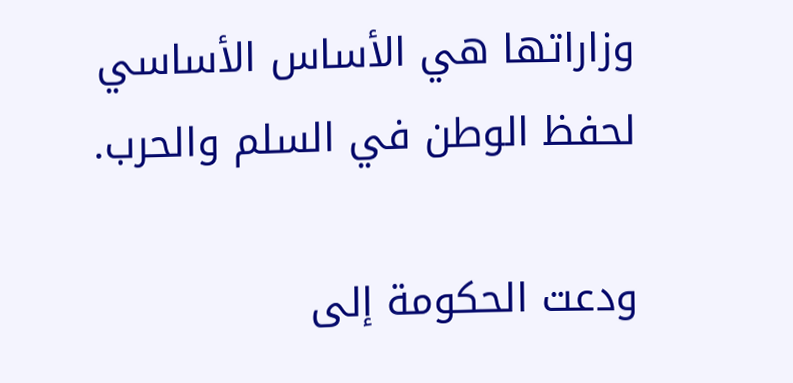وزاراتها هي الأساس الأساسي لحفظ الوطن في السلم والحرب.

ودعت الحكومة إلى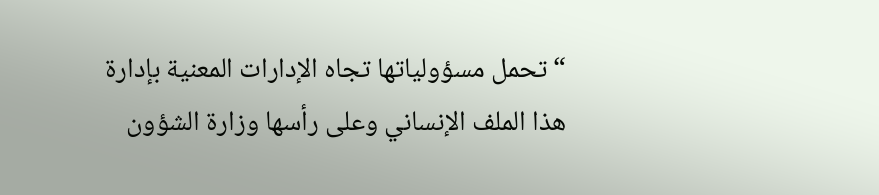“تحمل مسؤولياتها تجاه الإدارات المعنية بإدارة هذا الملف الإنساني وعلى رأسها وزارة الشؤون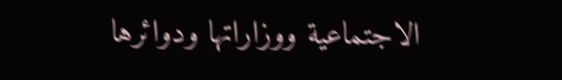الاجتماعية ووزاراتها ودوائرها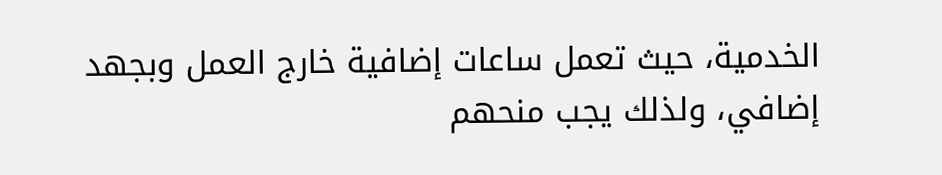الخدمية، حيث تعمل ساعات إضافية خارج العمل وبجهد إضافي، ولذلك يجب منحهم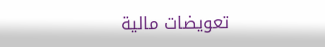تعويضات مالية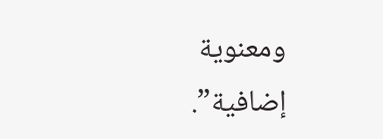ومعنوية إضافية”.